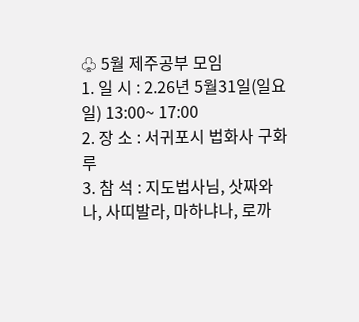♧ 5월 제주공부 모임
1. 일 시 : 2.26년 5월31일(일요일) 13:00~ 17:00
2. 장 소 : 서귀포시 법화사 구화루
3. 참 석 : 지도법사님, 삿짜와나, 사띠발라, 마하냐나, 로까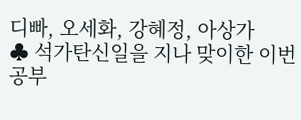디빠, 오세화, 강혜정, 아상가
♣ 석가탄신일을 지나 맞이한 이번 공부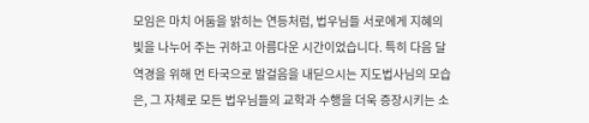모임은 마치 어둠을 밝히는 연등처럼, 법우님들 서로에게 지혜의 빛을 나누어 주는 귀하고 아름다운 시간이었습니다. 특히 다음 달 역경을 위해 먼 타국으로 발걸음을 내딛으시는 지도법사님의 모습은, 그 자체로 모든 법우님들의 교학과 수행을 더욱 증장시키는 소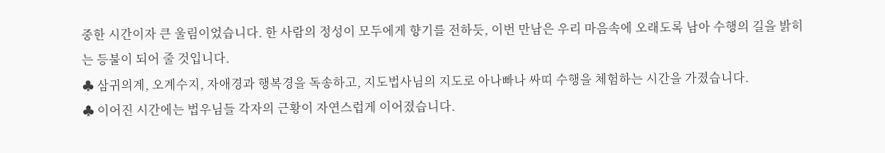중한 시간이자 큰 울림이었습니다. 한 사람의 정성이 모두에게 향기를 전하듯, 이번 만남은 우리 마음속에 오래도록 남아 수행의 길을 밝히는 등불이 되어 줄 것입니다.
♣ 삼귀의계, 오계수지, 자애경과 행복경을 독송하고, 지도법사님의 지도로 아나빠나 싸띠 수행을 체험하는 시간을 가졌습니다.
♣ 이어진 시간에는 법우님들 각자의 근황이 자연스럽게 이어졌습니다.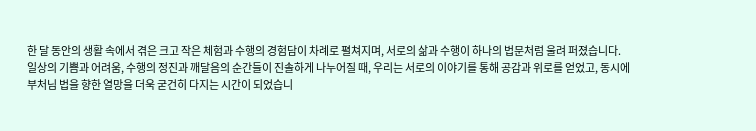한 달 동안의 생활 속에서 겪은 크고 작은 체험과 수행의 경험담이 차례로 펼쳐지며, 서로의 삶과 수행이 하나의 법문처럼 울려 퍼졌습니다.
일상의 기쁨과 어려움, 수행의 정진과 깨달음의 순간들이 진솔하게 나누어질 때, 우리는 서로의 이야기를 통해 공감과 위로를 얻었고, 동시에 부처님 법을 향한 열망을 더욱 굳건히 다지는 시간이 되었습니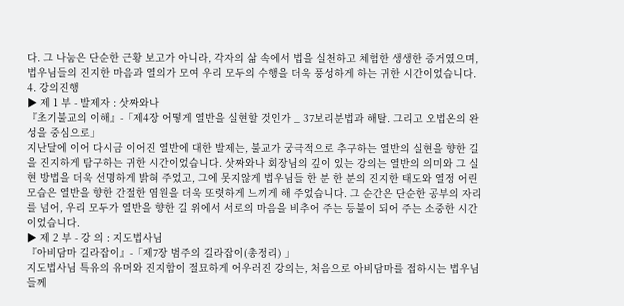다. 그 나눔은 단순한 근황 보고가 아니라, 각자의 삶 속에서 법을 실천하고 체험한 생생한 증거였으며, 법우님들의 진지한 마음과 열의가 모여 우리 모두의 수행을 더욱 풍성하게 하는 귀한 시간이었습니다.
4. 강의진행
▶ 제 1 부 - 발제자 : 삿짜와나
『초기불교의 이해』-「제4장 어떻게 열반을 실현할 것인가 _ 37보리분법과 해탈. 그리고 오법온의 완성을 중심으로」
지난달에 이어 다시금 이어진 열반에 대한 발제는, 불교가 궁극적으로 추구하는 열반의 실현을 향한 길을 진지하게 탐구하는 귀한 시간이었습니다. 삿짜와나 회장님의 깊이 있는 강의는 열반의 의미와 그 실현 방법을 더욱 선명하게 밝혀 주었고, 그에 못지않게 법우님들 한 분 한 분의 진지한 태도와 열정 어린 모습은 열반을 향한 간절한 염원을 더욱 또렷하게 느끼게 해 주었습니다. 그 순간은 단순한 공부의 자리를 넘어, 우리 모두가 열반을 향한 길 위에서 서로의 마음을 비추어 주는 등불이 되어 주는 소중한 시간이었습니다.
▶ 제 2 부 - 강 의 : 지도법사님
『아비담마 길라잡이』-「제7장 범주의 길라잡이(총정리) 」
지도법사님 특유의 유머와 진지함이 절묘하게 어우러진 강의는, 처음으로 아비담마를 접하시는 법우님들께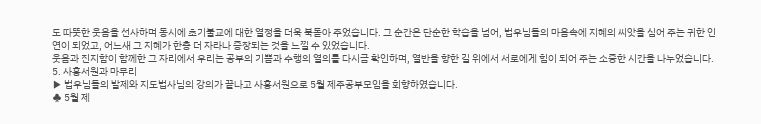도 따뜻한 웃음을 선사하며 동시에 초기불교에 대한 열정을 더욱 북돋아 주었습니다. 그 순간은 단순한 학습을 넘어, 법우님들의 마음속에 지혜의 씨앗을 심어 주는 귀한 인연이 되었고, 어느새 그 지혜가 한층 더 자라나 증장되는 것을 느낄 수 있었습니다.
웃음과 진지함이 함께한 그 자리에서 우리는 공부의 기쁨과 수행의 열의를 다시금 확인하며, 열반을 향한 길 위에서 서로에게 힘이 되어 주는 소중한 시간을 나누었습니다.
5. 사홍서원과 마무리
▶ 법우님들의 발제와 지도법사님의 강의가 끝나고 사홍서원으로 5월 제주공부모임을 회향하였습니다.
♣ 5월 제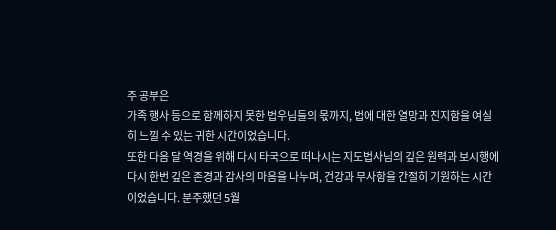주 공부은
가족 행사 등으로 함께하지 못한 법우님들의 몫까지, 법에 대한 열망과 진지함을 여실히 느낄 수 있는 귀한 시간이었습니다.
또한 다음 달 역경을 위해 다시 타국으로 떠나시는 지도법사님의 깊은 원력과 보시행에 다시 한번 깊은 존경과 감사의 마음을 나누며, 건강과 무사함을 간절히 기원하는 시간이었습니다. 분주했던 5월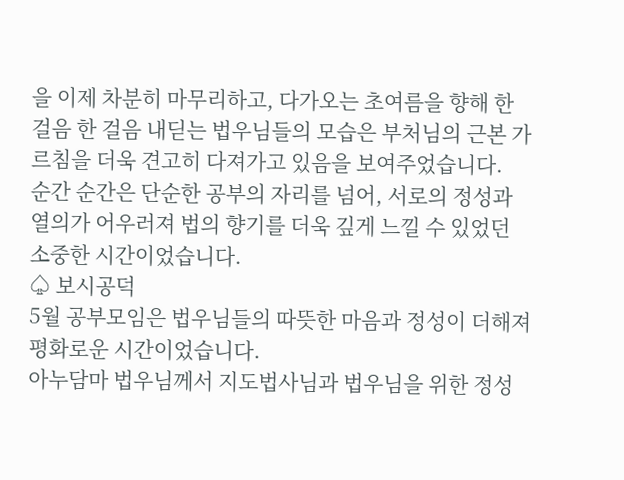을 이제 차분히 마무리하고, 다가오는 초여름을 향해 한 걸음 한 걸음 내딛는 법우님들의 모습은 부처님의 근본 가르침을 더욱 견고히 다져가고 있음을 보여주었습니다.
순간 순간은 단순한 공부의 자리를 넘어, 서로의 정성과 열의가 어우러져 법의 향기를 더욱 깊게 느낄 수 있었던 소중한 시간이었습니다.
♤ 보시공덕
5월 공부모임은 법우님들의 따뜻한 마음과 정성이 더해져 평화로운 시간이었습니다.
아누담마 법우님께서 지도법사님과 법우님을 위한 정성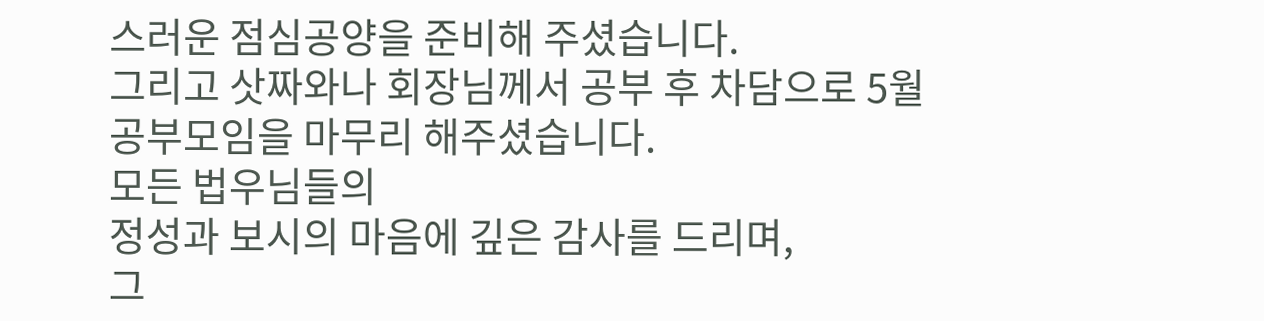스러운 점심공양을 준비해 주셨습니다.
그리고 삿짜와나 회장님께서 공부 후 차담으로 5월 공부모임을 마무리 해주셨습니다.
모든 법우님들의
정성과 보시의 마음에 깊은 감사를 드리며,
그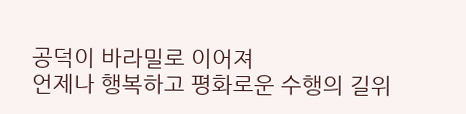공덕이 바라밀로 이어져
언제나 행복하고 평화로운 수행의 길위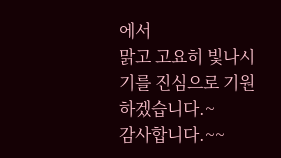에서
맑고 고요히 빛나시기를 진심으로 기원하겠습니다.~
감사합니다.~~